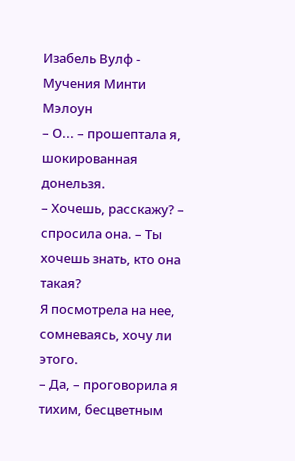Изабель Вулф - Мучения Минти Мэлоун
– О... – прошептала я, шокированная донельзя.
– Хочешь, расскажу? – спросила она. – Ты хочешь знать, кто она такая?
Я посмотрела на нее, сомневаясь, хочу ли этого.
– Да, – проговорила я тихим, бесцветным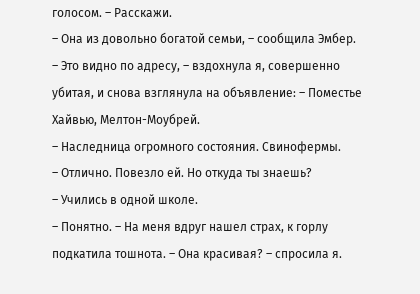голосом. – Расскажи.
– Она из довольно богатой семьи, – сообщила Эмбер.
– Это видно по адресу, – вздохнула я, совершенно убитая, и снова взглянула на объявление: – Поместье Хайвью, Мелтон-Моубрей.
– Наследница огромного состояния. Свинофермы.
– Отлично. Повезло ей. Но откуда ты знаешь?
– Учились в одной школе.
– Понятно. – На меня вдруг нашел страх, к горлу подкатила тошнота. – Она красивая? – спросила я.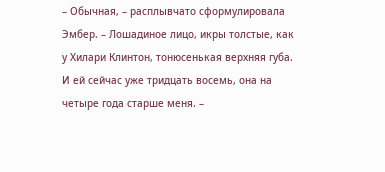– Обычная, – расплывчато сформулировала Эмбер. – Лошадиное лицо, икры толстые, как у Хилари Клинтон, тонюсенькая верхняя губа. И ей сейчас уже тридцать восемь, она на четыре года старше меня. –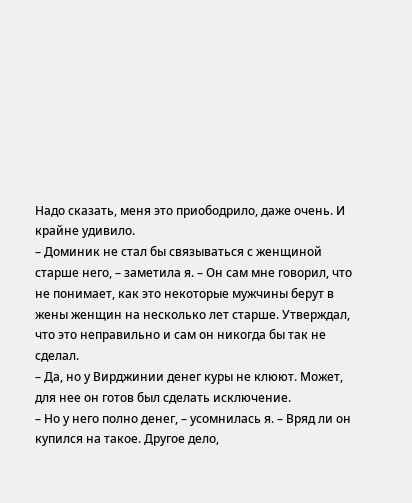Надо сказать, меня это приободрило, даже очень. И крайне удивило.
– Доминик не стал бы связываться с женщиной старше него, – заметила я. – Он сам мне говорил, что не понимает, как это некоторые мужчины берут в жены женщин на несколько лет старше. Утверждал, что это неправильно и сам он никогда бы так не сделал.
– Да, но у Вирджинии денег куры не клюют. Может, для нее он готов был сделать исключение.
– Но у него полно денег, – усомнилась я. – Вряд ли он купился на такое. Другое дело,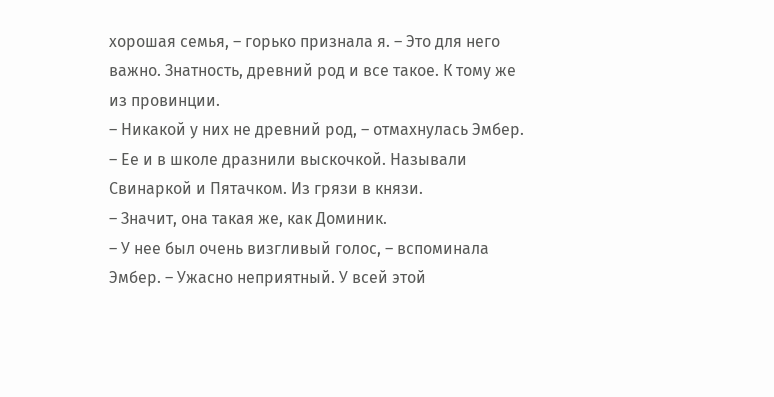хорошая семья, – горько признала я. – Это для него важно. Знатность, древний род и все такое. К тому же из провинции.
– Никакой у них не древний род, – отмахнулась Эмбер. – Ее и в школе дразнили выскочкой. Называли Свинаркой и Пятачком. Из грязи в князи.
– Значит, она такая же, как Доминик.
– У нее был очень визгливый голос, – вспоминала Эмбер. – Ужасно неприятный. У всей этой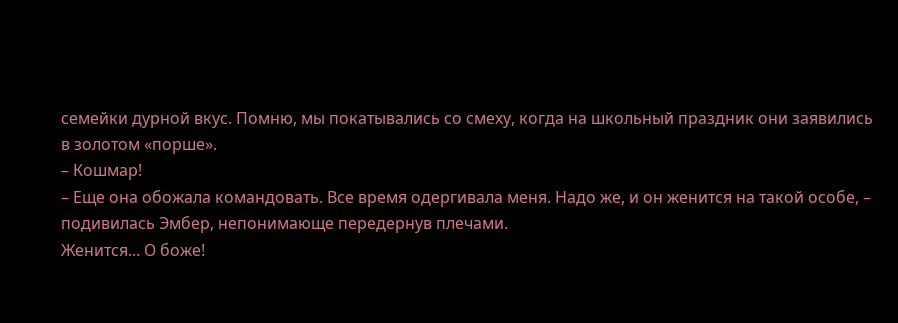семейки дурной вкус. Помню, мы покатывались со смеху, когда на школьный праздник они заявились в золотом «порше».
– Кошмар!
– Еще она обожала командовать. Все время одергивала меня. Надо же, и он женится на такой особе, – подивилась Эмбер, непонимающе передернув плечами.
Женится... О боже!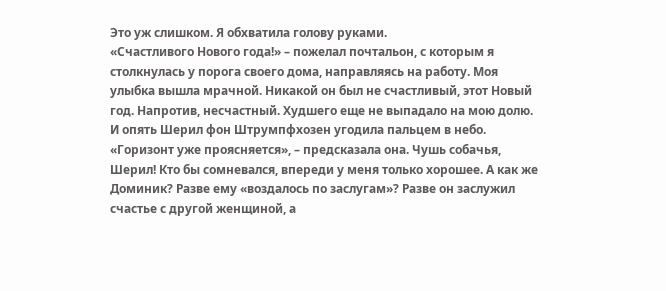Это уж слишком. Я обхватила голову руками.
«Счастливого Нового года!» – пожелал почтальон, с которым я столкнулась у порога своего дома, направляясь на работу. Моя улыбка вышла мрачной. Никакой он был не счастливый, этот Новый год. Напротив, несчастный. Худшего еще не выпадало на мою долю. И опять Шерил фон Штрумпфхозен угодила пальцем в небо. «Горизонт уже проясняется», – предсказала она. Чушь собачья, Шерил! Кто бы сомневался, впереди у меня только хорошее. А как же Доминик? Разве ему «воздалось по заслугам»? Разве он заслужил счастье с другой женщиной, а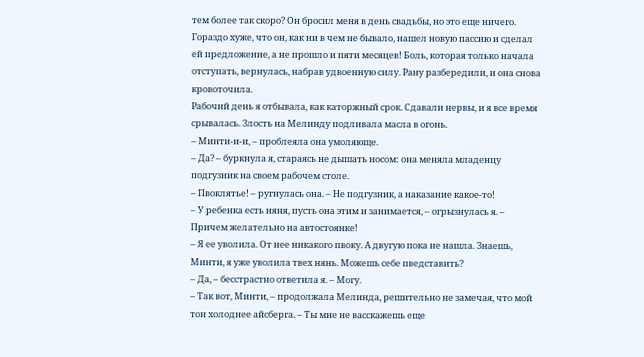тем более так скоро? Он бросил меня в день свадьбы, но это еще ничего. Гораздо хуже, что он, как ни в чем не бывало, нашел новую пассию и сделал ей предложение, а не прошло и пяти месяцев! Боль, которая только начала отступать, вернулась, набрав удвоенную силу. Рану разбередили, и она снова кровоточила.
Рабочий день я отбывала, как каторжный срок. Сдавали нервы, и я все время срывалась. Злость на Мелинду подливала масла в огонь.
– Минти-и-и, – проблеяла она умоляюще.
– Да? – буркнула я, стараясь не дышать носом: она меняла младенцу подгузник на своем рабочем столе.
– Пвоклятье! – ругнулась она. – Не подгузник, а наказание какое-то!
– У ребенка есть няня, пусть она этим и занимается, – огрызнулась я. – Причем желательно на автостоянке!
– Я ее уволила. От нее никакого пвоку. А двугую пока не нашла. Знаешь, Минти, я уже уволила твех нянь. Можешь себе пведставить?
– Да, – бесстрастно ответила я. – Могу.
– Так вот, Минти, – продолжала Мелинда, решительно не замечая, что мой тон холоднее айсберга. – Ты мне не васскажешь еще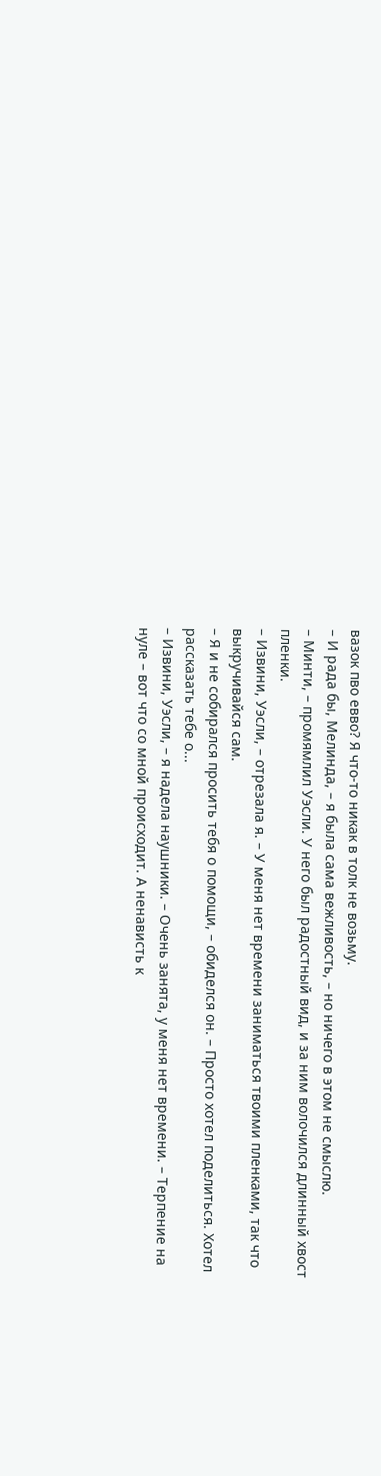вазок пво евво? Я что-то никак в толк не возьму.
– И рада бы, Мелинда, – я была сама вежливость, – но ничего в этом не смыслю.
– Минти, – промямлил Уэсли. У него был радостный вид, и за ним волочился длинный хвост пленки.
– Извини, Уэсли, – отрезала я. – У меня нет времени заниматься твоими пленками, так что выкручивайся сам.
– Я и не собирался просить тебя о помощи, – обиделся он. – Просто хотел поделиться. Хотел рассказать тебе о...
– Извини, Уэсли, – я надела наушники. – Очень занята, у меня нет времени. – Терпение на нуле – вот что со мной происходит. А ненависть к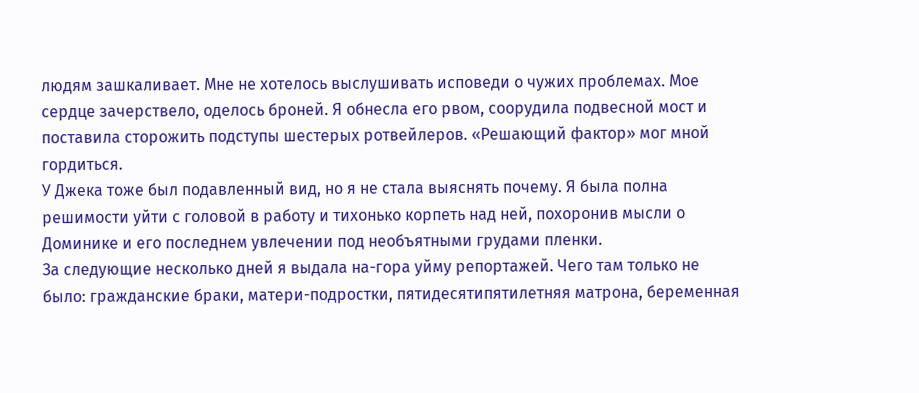людям зашкаливает. Мне не хотелось выслушивать исповеди о чужих проблемах. Мое сердце зачерствело, оделось броней. Я обнесла его рвом, соорудила подвесной мост и поставила сторожить подступы шестерых ротвейлеров. «Решающий фактор» мог мной гордиться.
У Джека тоже был подавленный вид, но я не стала выяснять почему. Я была полна решимости уйти с головой в работу и тихонько корпеть над ней, похоронив мысли о Доминике и его последнем увлечении под необъятными грудами пленки.
За следующие несколько дней я выдала на-гора уйму репортажей. Чего там только не было: гражданские браки, матери-подростки, пятидесятипятилетняя матрона, беременная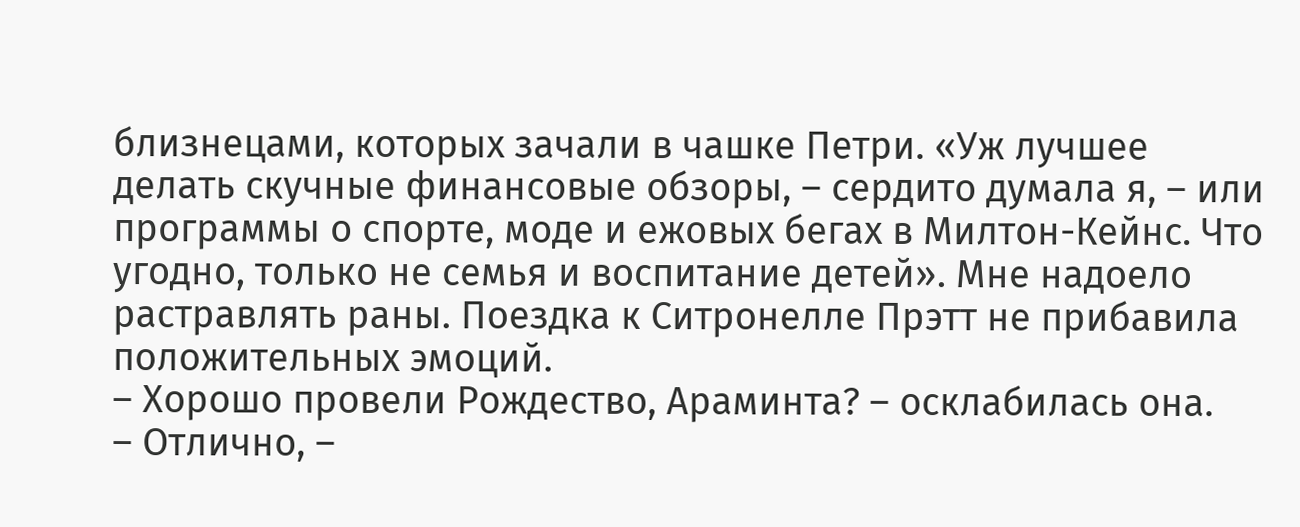близнецами, которых зачали в чашке Петри. «Уж лучшее делать скучные финансовые обзоры, – сердито думала я, – или программы о спорте, моде и ежовых бегах в Милтон-Кейнс. Что угодно, только не семья и воспитание детей». Мне надоело растравлять раны. Поездка к Ситронелле Прэтт не прибавила положительных эмоций.
– Хорошо провели Рождество, Араминта? – осклабилась она.
– Отлично, –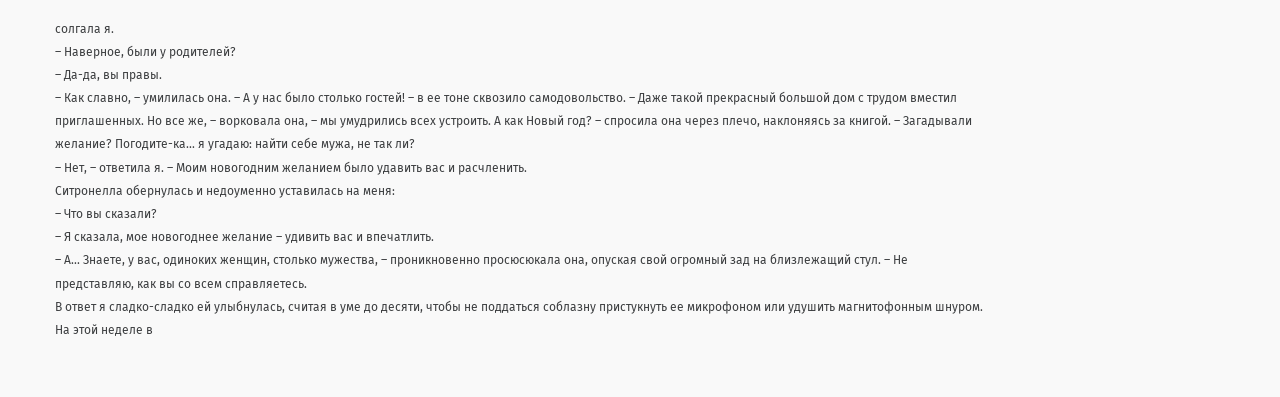солгала я.
– Наверное, были у родителей?
– Да-да, вы правы.
– Как славно, – умилилась она. – А у нас было столько гостей! – в ее тоне сквозило самодовольство. – Даже такой прекрасный большой дом с трудом вместил приглашенных. Но все же, – ворковала она, – мы умудрились всех устроить. А как Новый год? – спросила она через плечо, наклоняясь за книгой. – Загадывали желание? Погодите-ка... я угадаю: найти себе мужа, не так ли?
– Нет, – ответила я. – Моим новогодним желанием было удавить вас и расчленить.
Ситронелла обернулась и недоуменно уставилась на меня:
– Что вы сказали?
– Я сказала, мое новогоднее желание – удивить вас и впечатлить.
– А... Знаете, у вас, одиноких женщин, столько мужества, – проникновенно просюсюкала она, опуская свой огромный зад на близлежащий стул. – Не представляю, как вы со всем справляетесь.
В ответ я сладко-сладко ей улыбнулась, считая в уме до десяти, чтобы не поддаться соблазну пристукнуть ее микрофоном или удушить магнитофонным шнуром. На этой неделе в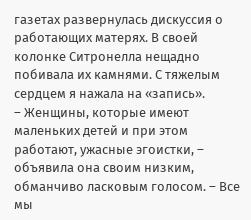газетах развернулась дискуссия о работающих матерях. В своей колонке Ситронелла нещадно побивала их камнями. С тяжелым сердцем я нажала на «запись».
– Женщины, которые имеют маленьких детей и при этом работают, ужасные эгоистки, – объявила она своим низким, обманчиво ласковым голосом. – Все мы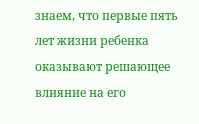знаем, что первые пять лет жизни ребенка оказывают решающее влияние на его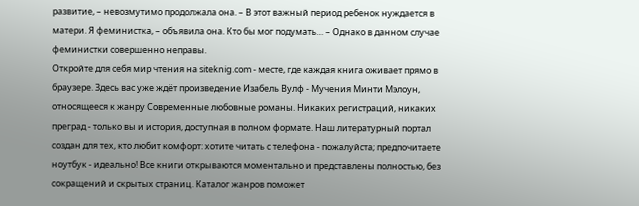развитие, – невозмутимо продолжала она. – В этот важный период ребенок нуждается в матери. Я феминистка, – объявила она. Кто бы мог подумать… – Однако в данном случае феминистки совершенно неправы.
Откройте для себя мир чтения на siteknig.com - месте, где каждая книга оживает прямо в браузере. Здесь вас уже ждёт произведение Изабель Вулф - Мучения Минти Мэлоун, относящееся к жанру Современные любовные романы. Никаких регистраций, никаких преград - только вы и история, доступная в полном формате. Наш литературный портал создан для тех, кто любит комфорт: хотите читать с телефона - пожалуйста; предпочитаете ноутбук - идеально! Все книги открываются моментально и представлены полностью, без сокращений и скрытых страниц. Каталог жанров поможет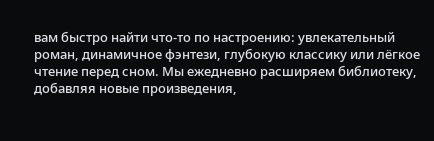вам быстро найти что-то по настроению: увлекательный роман, динамичное фэнтези, глубокую классику или лёгкое чтение перед сном. Мы ежедневно расширяем библиотеку, добавляя новые произведения,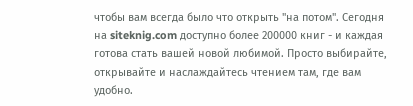чтобы вам всегда было что открыть "на потом". Сегодня на siteknig.com доступно более 200000 книг - и каждая готова стать вашей новой любимой. Просто выбирайте, открывайте и наслаждайтесь чтением там, где вам удобно.